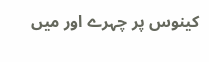کینوس پر چہرے اور میں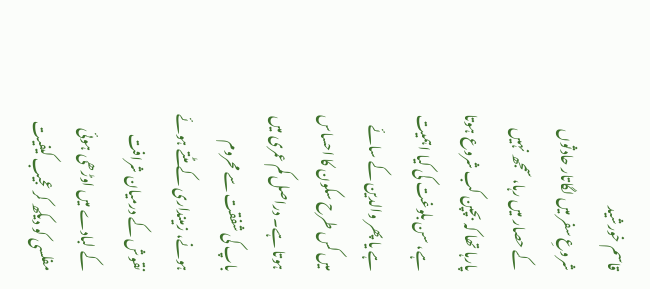قاسم خورشید
شروعِ سفر میں لگاتار حادثوں کے حصار میں رہا، سمجھ نہیں پارہا تھا کہ بچپن کب شروع ہوتا ہے، سن بلوغت کی کیا اہمیت ہے یا پھر والدین کے سائے میں کس طرح سکون کا احساس ہوتا ہے۔ دراصل کم عمری میں باپ کی شفقت سے محروم ہونے، زمینداری کے مٹتے ہوئے نقوش کے درمیان شرافت کے لبادے میں اوڑھی ہوئی مفلسی کو دیکھ کر عجیب کیفیت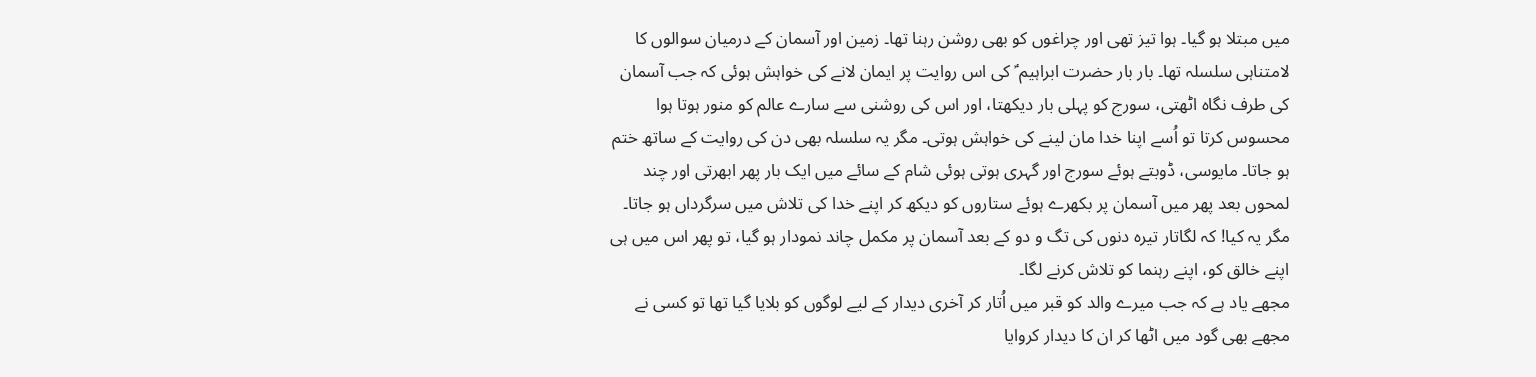میں مبتلا ہو گیا۔ ہوا تیز تھی اور چراغوں کو بھی روشن رہنا تھا۔ زمین اور آسمان کے درمیان سوالوں کا لامتناہی سلسلہ تھا۔ بار بار حضرت ابراہیم ؑ کی اس روایت پر ایمان لانے کی خواہش ہوئی کہ جب آسمان کی طرف نگاہ اٹھتی، سورج کو پہلی بار دیکھتا، اور اس کی روشنی سے سارے عالم کو منور ہوتا ہوا محسوس کرتا تو اُسے اپنا خدا مان لینے کی خواہش ہوتی۔ مگر یہ سلسلہ بھی دن کی روایت کے ساتھ ختم ہو جاتا۔ مایوسی، ڈوبتے ہوئے سورج اور گہری ہوتی ہوئی شام کے سائے میں ایک بار پھر ابھرتی اور چند لمحوں بعد پھر میں آسمان پر بکھرے ہوئے ستاروں کو دیکھ کر اپنے خدا کی تلاش میں سرگرداں ہو جاتا۔ مگر یہ کیا! کہ لگاتار تیرہ دنوں کی تگ و دو کے بعد آسمان پر مکمل چاند نمودار ہو گیا، تو پھر اس میں ہی اپنے خالق کو، اپنے رہنما کو تلاش کرنے لگا۔
مجھے یاد ہے کہ جب میرے والد کو قبر میں اُتار کر آخری دیدار کے لیے لوگوں کو بلایا گیا تھا تو کسی نے مجھے بھی گود میں اٹھا کر ان کا دیدار کروایا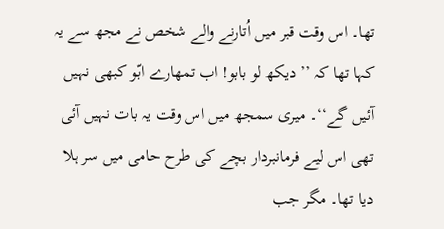تھا۔ اس وقت قبر میں اُتارنے والے شخص نے مجھ سے یہ کہا تھا کہ ’’دیکھ لو بابو! اب تمھارے ابّو کبھی نہیں آئیں گے‘‘۔ میری سمجھ میں اس وقت یہ بات نہیں آئی تھی اس لیے فرمانبردار بچے کی طرح حامی میں سر ہلا دیا تھا۔ مگر جب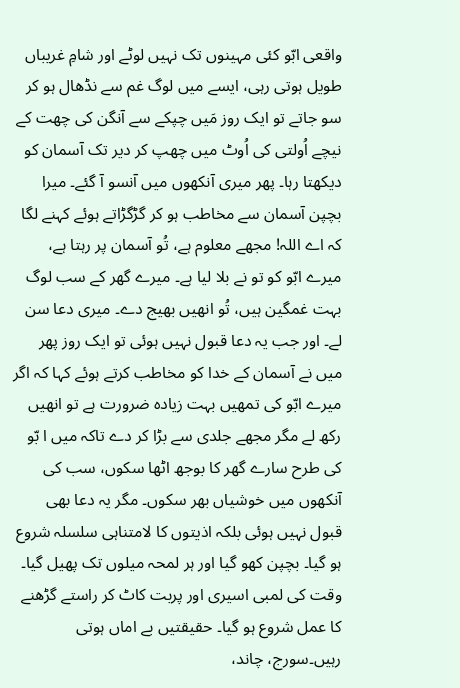واقعی ابّو کئی مہینوں تک نہیں لوٹے اور شامِ غریباں طویل ہوتی رہی، ایسے میں لوگ غم سے نڈھال ہو کر سو جاتے تو ایک روز مَیں چپکے سے آنگن کی چھت کے نیچے اُولتی کی اُوٹ میں چھپ کر دیر تک آسمان کو دیکھتا رہا۔ پھر میری آنکھوں میں آنسو آ گئے۔ میرا بچپن آسمان سے مخاطب ہو کر گڑگڑاتے ہوئے کہنے لگا کہ اے اللہ! مجھے معلوم ہے، تُو آسمان پر رہتا ہے، میرے ابّو کو تو نے بلا لیا ہے۔ میرے گھر کے سب لوگ بہت غمگین ہیں، تُو انھیں بھیج دے۔ میری دعا سن لے۔ اور جب یہ دعا قبول نہیں ہوئی تو ایک روز پھر میں نے آسمان کے خدا کو مخاطب کرتے ہوئے کہا کہ اگر میرے ابّو کی تمھیں بہت زیادہ ضرورت ہے تو انھیں رکھ لے مگر مجھے جلدی سے بڑا کر دے تاکہ میں ا بّو کی طرح سارے گھر کا بوجھ اٹھا سکوں، سب کی آنکھوں میں خوشیاں بھر سکوں۔ مگر یہ دعا بھی قبول نہیں ہوئی بلکہ اذیتوں کا لامتناہی سلسلہ شروع ہو گیا۔ بچپن کھو گیا اور ہر لمحہ میلوں تک پھیل گیا۔ وقت کی لمبی اسیری اور پربت کاٹ کر راستے گڑھنے کا عمل شروع ہو گیا۔ حقیقتیں بے اماں ہوتی رہیں۔سورج، چاند،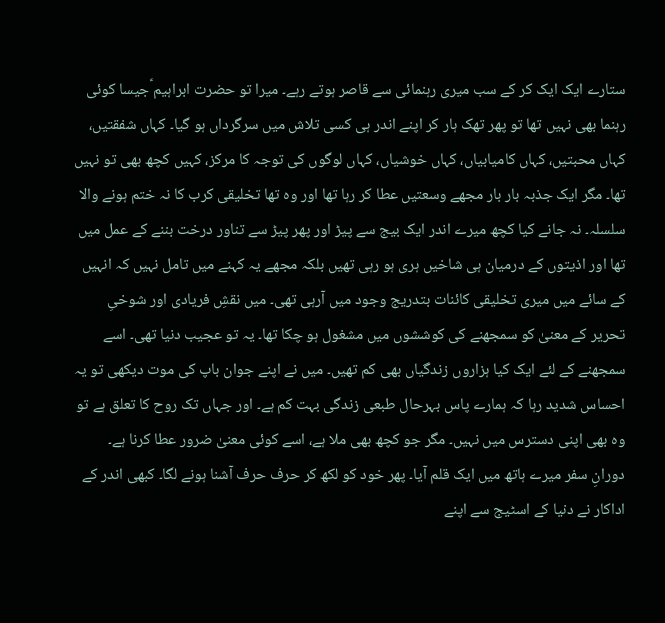ستارے ایک ایک کر کے سب میری رہنمائی سے قاصر ہوتے رہے۔ میرا تو حضرت ابراہیم ؑجیسا کوئی رہنما بھی نہیں تھا تو پھر تھک ہار کر اپنے اندر ہی کسی تلاش میں سرگرداں ہو گیا۔ کہاں شفقتیں، کہاں محبتیں، کہاں کامیابیاں، کہاں خوشیاں، کہاں لوگوں کی توجہ کا مرکز، کہیں کچھ بھی تو نہیں تھا۔ مگر ایک جذبہ بار بار مجھے وسعتیں عطا کر رہا تھا اور وہ تھا تخلیقی کرب کا نہ ختم ہونے والا سلسلہ۔ نہ جانے کیا کچھ میرے اندر ایک بیج سے پیڑ اور پھر پیڑ سے تناور درخت بننے کے عمل میں تھا اور اذیتوں کے درمیان ہی شاخیں ہری ہو رہی تھیں بلکہ مجھے یہ کہنے میں تامل نہیں کہ انہیں کے سائے میں میری تخلیقی کائنات بتدریج وجود میں آرہی تھی۔ میں نقشِ فریادی اور شوخیِ تحریر کے معنیٰ کو سمجھنے کی کوششوں میں مشغول ہو چکا تھا۔ یہ تو عجیب دنیا تھی۔ اسے سمجھنے کے لئے ایک کیا ہزاروں زندگیاں بھی کم تھیں۔ میں نے اپنے جوان باپ کی موت دیکھی تو یہ احساس شدید رہا کہ ہمارے پاس بہرحال طبعی زندگی بہت کم ہے۔ اور جہاں تک روح کا تعلق ہے تو وہ بھی اپنی دسترس میں نہیں۔ مگر جو کچھ بھی ملا ہے، اسے کوئی معنیٰ ضرور عطا کرنا ہے۔ دورانِ سفر میرے ہاتھ میں ایک قلم آیا۔ پھر خود کو لکھ کر حرف حرف آشنا ہونے لگا۔ کبھی اندر کے اداکار نے دنیا کے اسٹیج سے اپنے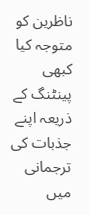ناظرین کو متوجہ کیا کبھی پینٹنگ کے ذریعہ اپنے جذبات کی ترجمانی میں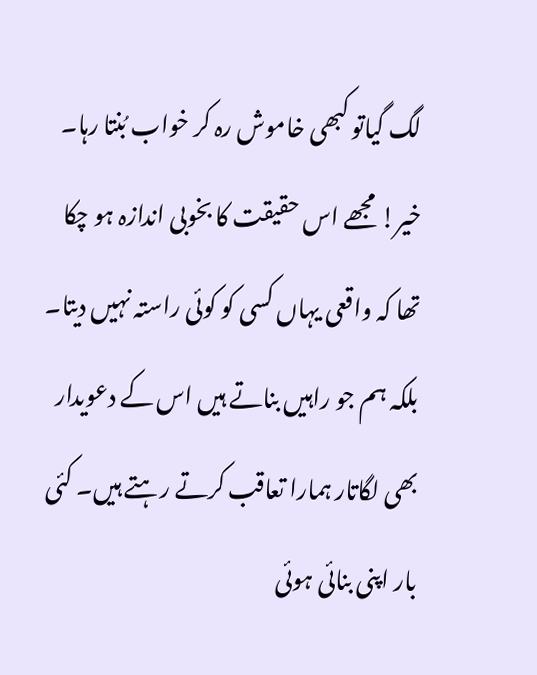لگ گیاتو کبھی خاموش رہ کر خواب بُنتا رہا۔ خیر! مجھے اس حقیقت کا بخوبی اندازہ ہو چکا تھا کہ واقعی یہاں کسی کو کوئی راستہ نہیں دیتا۔ بلکہ ہم جو راہیں بناتے ہیں اس کے دعویدار بھی لگاتار ہمارا تعاقب کرتے رہتے ہیں۔ کئی بار اپنی بنائی ہوئی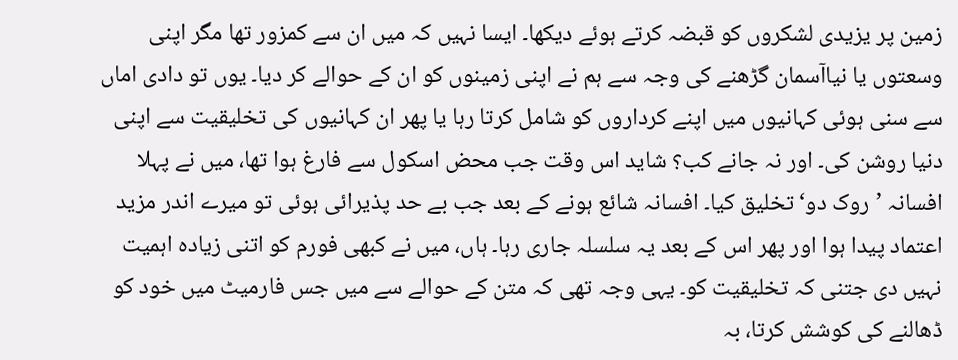زمین پر یزیدی لشکروں کو قبضہ کرتے ہوئے دیکھا۔ ایسا نہیں کہ میں ان سے کمزور تھا مگر اپنی وسعتوں یا نیاآسمان گڑھنے کی وجہ سے ہم نے اپنی زمینوں کو ان کے حوالے کر دیا۔ یوں تو دادی اماں سے سنی ہوئی کہانیوں میں اپنے کرداروں کو شامل کرتا رہا یا پھر ان کہانیوں کی تخلیقیت سے اپنی دنیا روشن کی۔ اور نہ جانے کب؟ شاید اس وقت جب محض اسکول سے فارغ ہوا تھا، میں نے پہلا افسانہ ’روک دو‘ تخلیق کیا۔ افسانہ شائع ہونے کے بعد جب بے حد پذیرائی ہوئی تو میرے اندر مزید اعتماد پیدا ہوا اور پھر اس کے بعد یہ سلسلہ جاری رہا۔ ہاں، میں نے کبھی فورم کو اتنی زیادہ اہمیت نہیں دی جتنی کہ تخلیقیت کو۔ یہی وجہ تھی کہ متن کے حوالے سے میں جس فارمیٹ میں خود کو ڈھالنے کی کوشش کرتا، بہ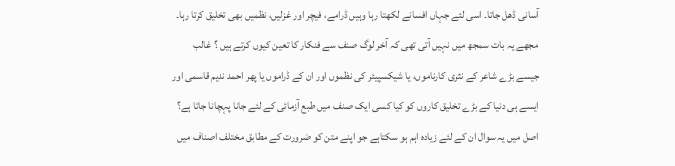آسانی ڈھل جاتا۔ اسی لئے جہاں افسانے لکھتا رہا وہیں ڈرامے، فیچر اور غزلیں، نظمیں بھی تخلیق کرتا رہا۔ مجھے یہ بات سمجھ میں نہیں آتی تھی کہ آخر لوگ صنف سے فنکار کا تعین کیوں کرتے ہیں ؟ غالب جیسے بڑے شاعر کے نثری کارناموں، یا شیکسپیئر کی نظموں اور ان کے ڈراموں یا پھر احمد ندیم قاسمی اور ایسے ہی دنیا کے بڑے تخلیق کاروں کو کیا کسی ایک صنف میں طبع آزمائی کے لئے جانا پہچانا جاتا ہے؟ اصل میں یہ سوال ان کے لئے زیادہ اہم ہو سکتاہے جو اپنے متن کو ضرورت کے مطابق مختلف اصناف میں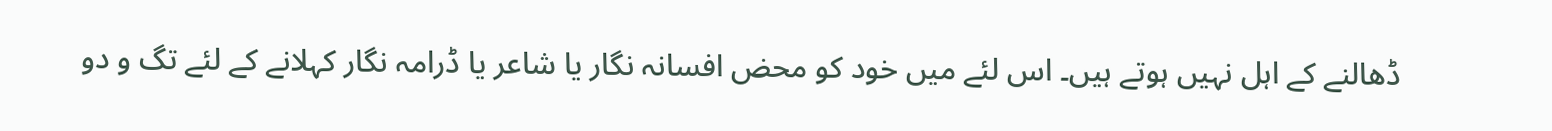ڈھالنے کے اہل نہیں ہوتے ہیں۔ اس لئے میں خود کو محض افسانہ نگار یا شاعر یا ڈرامہ نگار کہلانے کے لئے تگ و دو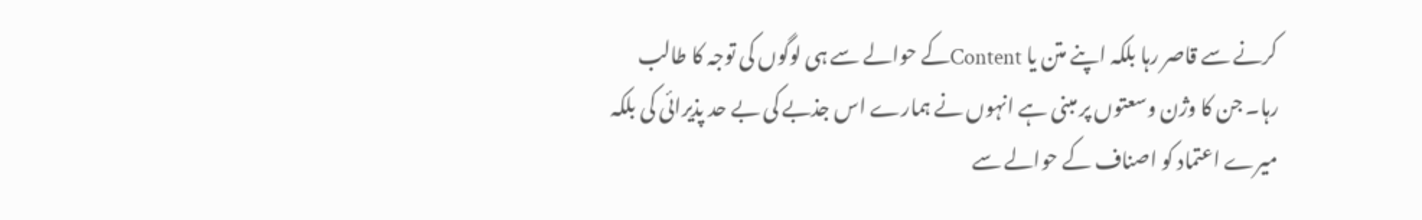کرنے سے قاصر رہا بلکہ اپنے متن یا Contentکے حوالے سے ہی لوگوں کی توجہ کا طالب رہا۔ جن کا وژن وسعتوں پر مبنی ہے انہوں نے ہمارے اس جذبے کی بے حد پذیرائی کی بلکہ میرے اعتماد کو اصناف کے حوالے سے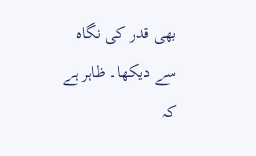بھی قدر کی نگاہ سے دیکھا۔ ظاہر ہے کہ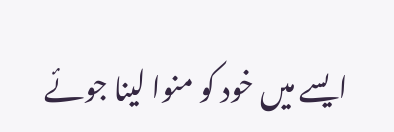ایسے میں خود کو منوا لینا جوئے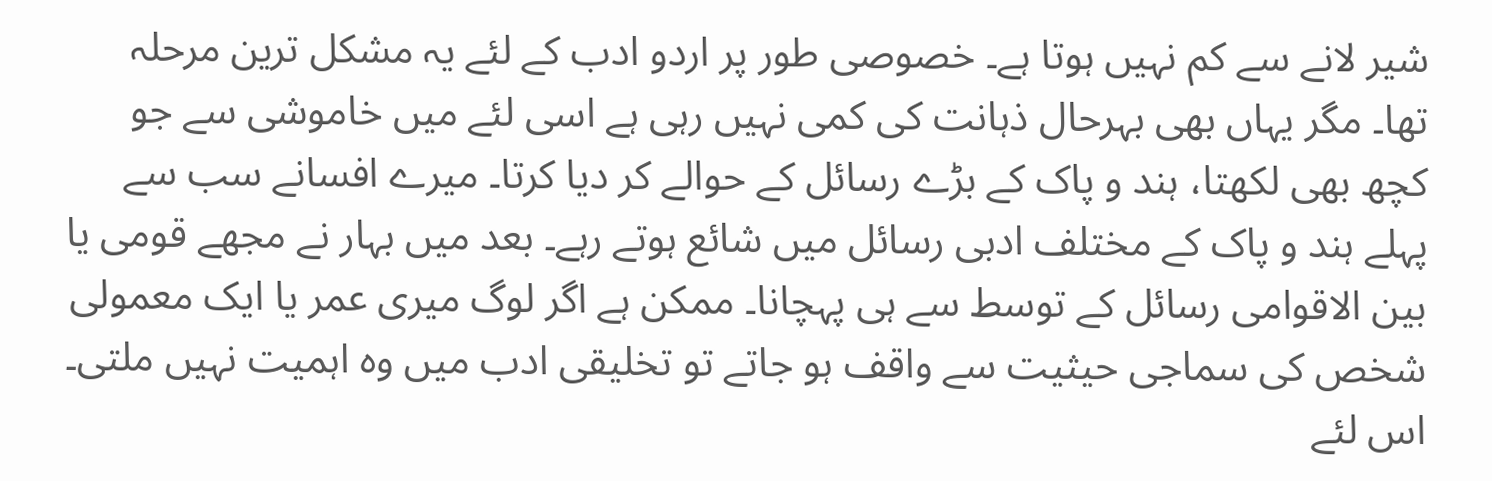شیر لانے سے کم نہیں ہوتا ہے۔ خصوصی طور پر اردو ادب کے لئے یہ مشکل ترین مرحلہ تھا۔ مگر یہاں بھی بہرحال ذہانت کی کمی نہیں رہی ہے اسی لئے میں خاموشی سے جو کچھ بھی لکھتا، ہند و پاک کے بڑے رسائل کے حوالے کر دیا کرتا۔ میرے افسانے سب سے پہلے ہند و پاک کے مختلف ادبی رسائل میں شائع ہوتے رہے۔ بعد میں بہار نے مجھے قومی یا بین الاقوامی رسائل کے توسط سے ہی پہچانا۔ ممکن ہے اگر لوگ میری عمر یا ایک معمولی شخص کی سماجی حیثیت سے واقف ہو جاتے تو تخلیقی ادب میں وہ اہمیت نہیں ملتی۔ اس لئے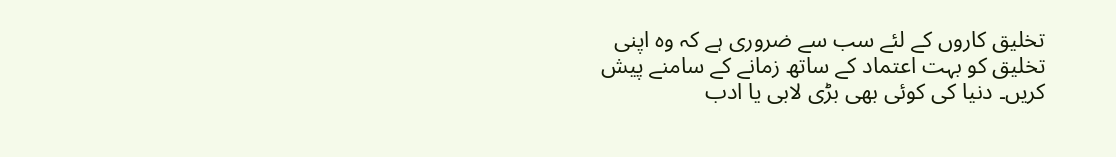تخلیق کاروں کے لئے سب سے ضروری ہے کہ وہ اپنی تخلیق کو بہت اعتماد کے ساتھ زمانے کے سامنے پیش کریں۔ دنیا کی کوئی بھی بڑی لابی یا ادب